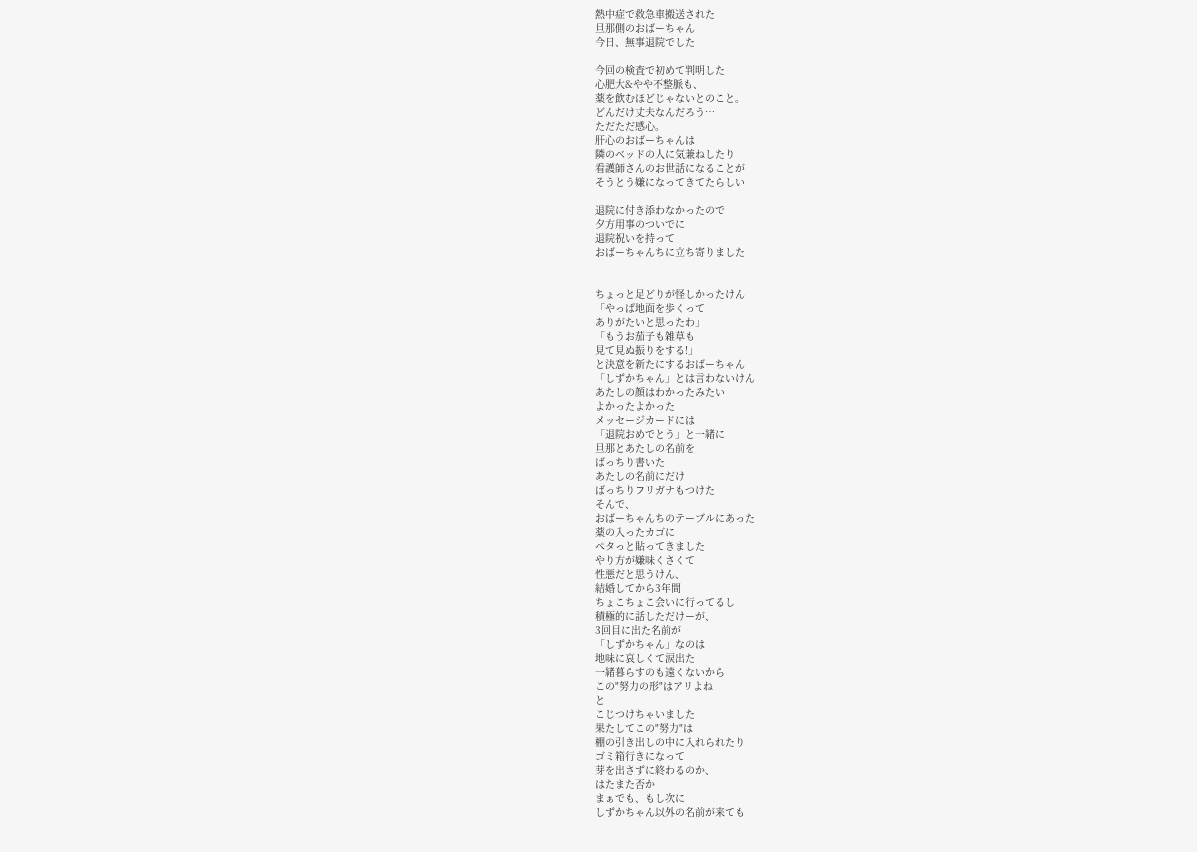熱中症で救急車搬送された
旦那側のおばーちゃん
今日、無事退院でした

今回の検査で初めて判明した
心肥大&やや不整脈も、
薬を飲むほどじゃないとのこと。
どんだけ丈夫なんだろう…
ただただ感心。
肝心のおばーちゃんは
隣のベッドの人に気兼ねしたり
看護師さんのお世話になることが
そうとう嫌になってきてたらしい

退院に付き添わなかったので
夕方用事のついでに
退院祝いを持って
おばーちゃんちに立ち寄りました


ちょっと足どりが怪しかったけん
「やっぱ地面を歩くって
ありがたいと思ったわ」
「もうお茄子も雑草も
見て見ぬ振りをする!」
と決意を新たにするおばーちゃん
「しずかちゃん」とは言わないけん
あたしの顔はわかったみたい
よかったよかった
メッセージカードには
「退院おめでとう」と一緒に
旦那とあたしの名前を
ばっちり書いた
あたしの名前にだけ
ばっちりフリガナもつけた
そんで、
おばーちゃんちのテーブルにあった
薬の入ったカゴに
ペタっと貼ってきました
やり方が嫌味くさくて
性悪だと思うけん、
結婚してから3年間
ちょこちょこ会いに行ってるし
積極的に話しただけーが、
3回目に出た名前が
「しずかちゃん」なのは
地味に哀しくて涙出た
一緒暮らすのも遠くないから
この"努力の形"はアリよね
と
こじつけちゃいました
果たしてこの"努力"は
棚の引き出しの中に入れられたり
ゴミ箱行きになって
芽を出さずに終わるのか、
はたまた否か
まぁでも、もし次に
しずかちゃん以外の名前が来ても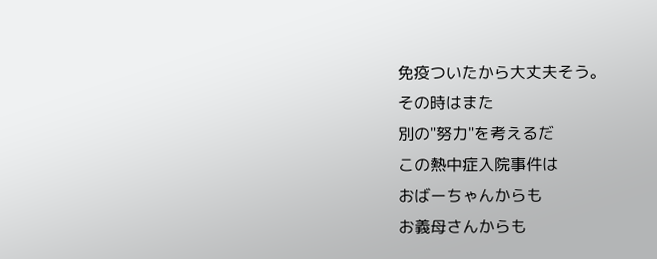免疫ついたから大丈夫そう。
その時はまた
別の"努力"を考えるだ
この熱中症入院事件は
おばーちゃんからも
お義母さんからも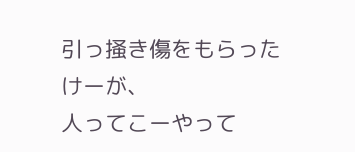引っ掻き傷をもらったけーが、
人ってこーやって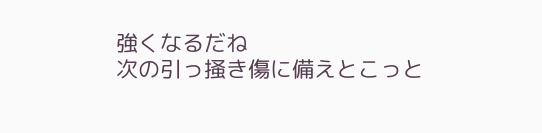強くなるだね
次の引っ掻き傷に備えとこっと